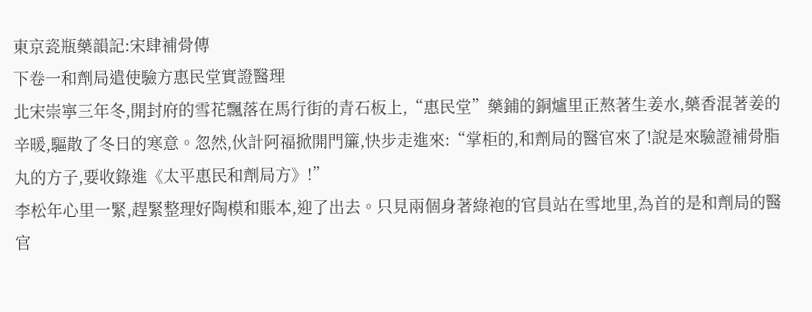東京瓷瓶藥韻記:宋肆補骨傳
下卷一和劑局遣使驗方惠民堂實證醫理
北宋崇寧三年冬,開封府的雪花飄落在馬行街的青石板上,“惠民堂”藥鋪的銅爐里正熬著生姜水,藥香混著姜的辛暖,驅散了冬日的寒意。忽然,伙計阿福掀開門簾,快步走進來:“掌柜的,和劑局的醫官來了!說是來驗證補骨脂丸的方子,要收錄進《太平惠民和劑局方》!”
李松年心里一緊,趕緊整理好陶模和賬本,迎了出去。只見兩個身著綠袍的官員站在雪地里,為首的是和劑局的醫官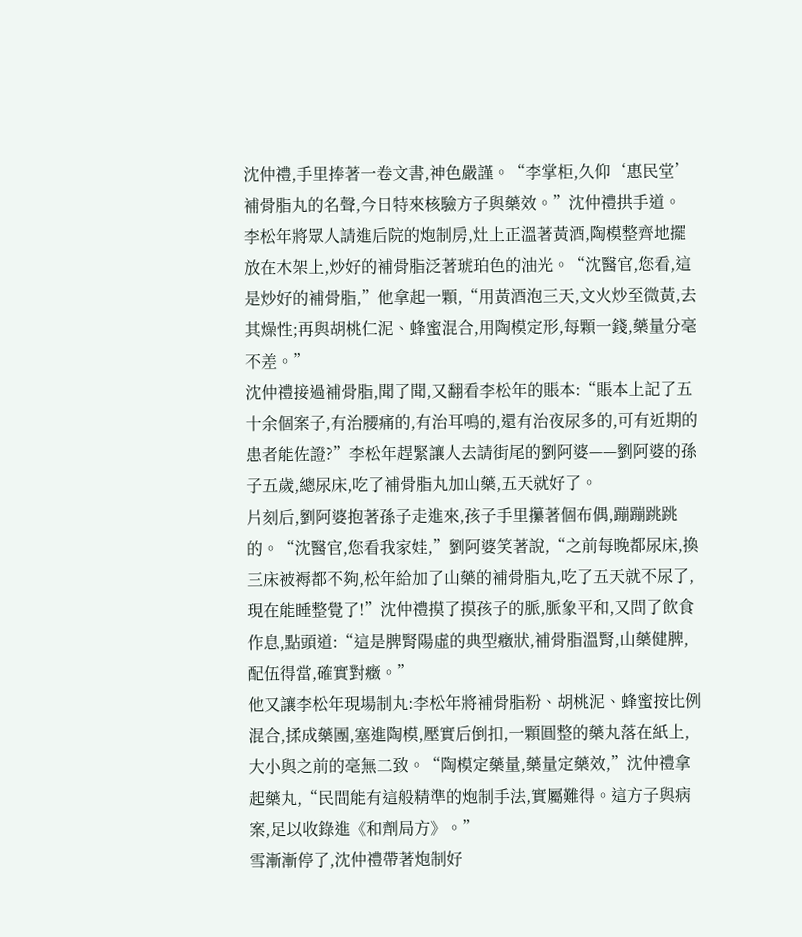沈仲禮,手里捧著一卷文書,神色嚴謹。“李掌柜,久仰‘惠民堂’補骨脂丸的名聲,今日特來核驗方子與藥效。”沈仲禮拱手道。
李松年將眾人請進后院的炮制房,灶上正溫著黃酒,陶模整齊地擺放在木架上,炒好的補骨脂泛著琥珀色的油光。“沈醫官,您看,這是炒好的補骨脂,”他拿起一顆,“用黃酒泡三天,文火炒至微黃,去其燥性;再與胡桃仁泥、蜂蜜混合,用陶模定形,每顆一錢,藥量分毫不差。”
沈仲禮接過補骨脂,聞了聞,又翻看李松年的賬本:“賬本上記了五十余個案子,有治腰痛的,有治耳鳴的,還有治夜尿多的,可有近期的患者能佐證?”李松年趕緊讓人去請街尾的劉阿婆——劉阿婆的孫子五歲,總尿床,吃了補骨脂丸加山藥,五天就好了。
片刻后,劉阿婆抱著孫子走進來,孩子手里攥著個布偶,蹦蹦跳跳的。“沈醫官,您看我家娃,”劉阿婆笑著說,“之前每晚都尿床,換三床被褥都不夠,松年給加了山藥的補骨脂丸,吃了五天就不尿了,現在能睡整覺了!”沈仲禮摸了摸孩子的脈,脈象平和,又問了飲食作息,點頭道:“這是脾腎陽虛的典型癥狀,補骨脂溫腎,山藥健脾,配伍得當,確實對癥。”
他又讓李松年現場制丸:李松年將補骨脂粉、胡桃泥、蜂蜜按比例混合,揉成藥團,塞進陶模,壓實后倒扣,一顆圓整的藥丸落在紙上,大小與之前的毫無二致。“陶模定藥量,藥量定藥效,”沈仲禮拿起藥丸,“民間能有這般精準的炮制手法,實屬難得。這方子與病案,足以收錄進《和劑局方》。”
雪漸漸停了,沈仲禮帶著炮制好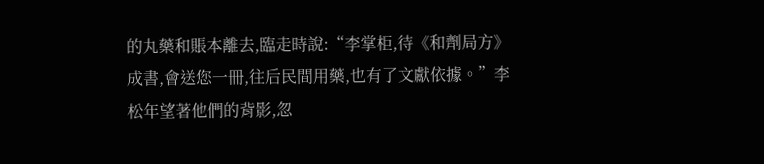的丸藥和賬本離去,臨走時說:“李掌柜,待《和劑局方》成書,會送您一冊,往后民間用藥,也有了文獻依據。”李松年望著他們的背影,忽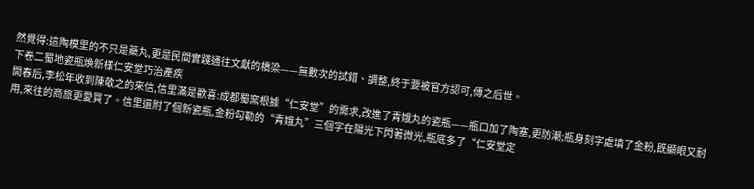然覺得:這陶模里的不只是藥丸,更是民間實踐通往文獻的橋梁——無數次的試錯、調整,終于要被官方認可,傳之后世。
下卷二蜀地瓷瓶煥新樣仁安堂巧治產疾
開春后,李松年收到陳敬之的來信,信里滿是歡喜:成都蜀窯根據“仁安堂”的需求,改進了青娥丸的瓷瓶——瓶口加了陶塞,更防潮;瓶身刻字處填了金粉,既顯眼又耐用,來往的商旅更愛買了。信里還附了個新瓷瓶,金粉勾勒的“青娥丸”三個字在陽光下閃著微光,瓶底多了“仁安堂定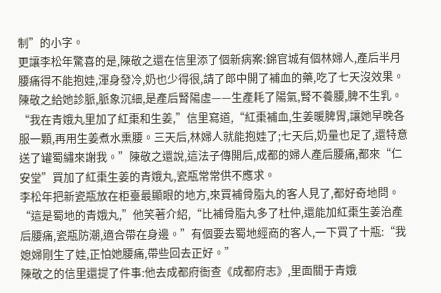制”的小字。
更讓李松年驚喜的是,陳敬之還在信里添了個新病案:錦官城有個林婦人,產后半月腰痛得不能抱娃,渾身發冷,奶也少得很,請了郎中開了補血的藥,吃了七天沒效果。陳敬之給她診脈,脈象沉細,是產后腎陽虛——生產耗了陽氣,腎不養腰,脾不生乳。
“我在青娥丸里加了紅棗和生姜,”信里寫道,“紅棗補血,生姜暖脾胃,讓她早晚各服一顆,再用生姜煮水熏腰。三天后,林婦人就能抱娃了;七天后,奶量也足了,還特意送了罐蜀繡來謝我。”陳敬之還說,這法子傳開后,成都的婦人產后腰痛,都來“仁安堂”買加了紅棗生姜的青娥丸,瓷瓶常常供不應求。
李松年把新瓷瓶放在柜臺最顯眼的地方,來買補骨脂丸的客人見了,都好奇地問。“這是蜀地的青娥丸,”他笑著介紹,“比補骨脂丸多了杜仲,還能加紅棗生姜治產后腰痛,瓷瓶防潮,適合帶在身邊。”有個要去蜀地經商的客人,一下買了十瓶:“我媳婦剛生了娃,正怕她腰痛,帶些回去正好。”
陳敬之的信里還提了件事:他去成都府衙查《成都府志》,里面關于青娥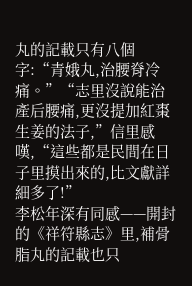丸的記載只有八個字:“青娥丸,治腰脊冷痛。”“志里沒說能治產后腰痛,更沒提加紅棗生姜的法子,”信里感嘆,“這些都是民間在日子里摸出來的,比文獻詳細多了!”
李松年深有同感——開封的《祥符縣志》里,補骨脂丸的記載也只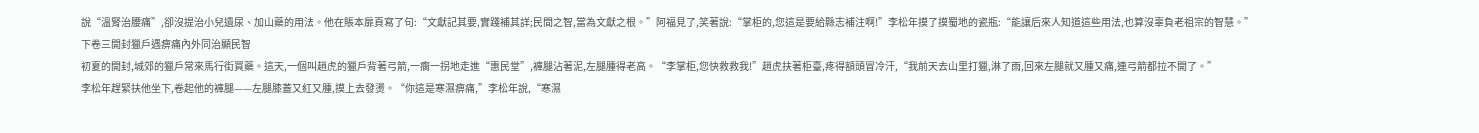說“溫腎治腰痛”,卻沒提治小兒遺尿、加山藥的用法。他在賬本扉頁寫了句:“文獻記其要,實踐補其詳;民間之智,當為文獻之根。”阿福見了,笑著說:“掌柜的,您這是要給縣志補注啊!”李松年摸了摸蜀地的瓷瓶:“能讓后來人知道這些用法,也算沒辜負老祖宗的智慧。”
下卷三開封獵戶遇痹痛內外同治顯民智
初夏的開封,城郊的獵戶常來馬行街買藥。這天,一個叫趙虎的獵戶背著弓箭,一瘸一拐地走進“惠民堂”,褲腿沾著泥,左腿腫得老高。“李掌柜,您快救救我!”趙虎扶著柜臺,疼得額頭冒冷汗,“我前天去山里打獵,淋了雨,回來左腿就又腫又痛,連弓箭都拉不開了。”
李松年趕緊扶他坐下,卷起他的褲腿——左腿膝蓋又紅又腫,摸上去發燙。“你這是寒濕痹痛,”李松年說,“寒濕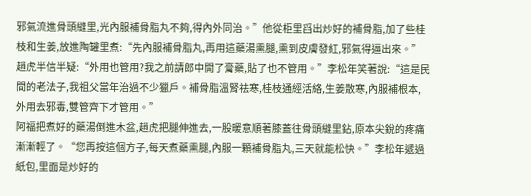邪氣流進骨頭縫里,光內服補骨脂丸不夠,得內外同治。”他從柜里舀出炒好的補骨脂,加了些桂枝和生姜,放進陶罐里煮:“先內服補骨脂丸,再用這藥湯熏腿,熏到皮膚發紅,邪氣得逼出來。”
趙虎半信半疑:“外用也管用?我之前請郎中開了膏藥,貼了也不管用。”李松年笑著說:“這是民間的老法子,我祖父當年治過不少獵戶。補骨脂溫腎祛寒,桂枝通經活絡,生姜散寒,內服補根本,外用去邪毒,雙管齊下才管用。”
阿福把煮好的藥湯倒進木盆,趙虎把腿伸進去,一股暖意順著膝蓋往骨頭縫里鉆,原本尖銳的疼痛漸漸輕了。“您再按這個方子,每天煮藥熏腿,內服一顆補骨脂丸,三天就能松快。”李松年遞過紙包,里面是炒好的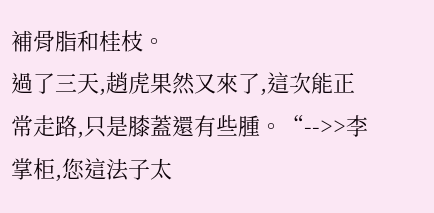補骨脂和桂枝。
過了三天,趙虎果然又來了,這次能正常走路,只是膝蓋還有些腫。“-->>李掌柜,您這法子太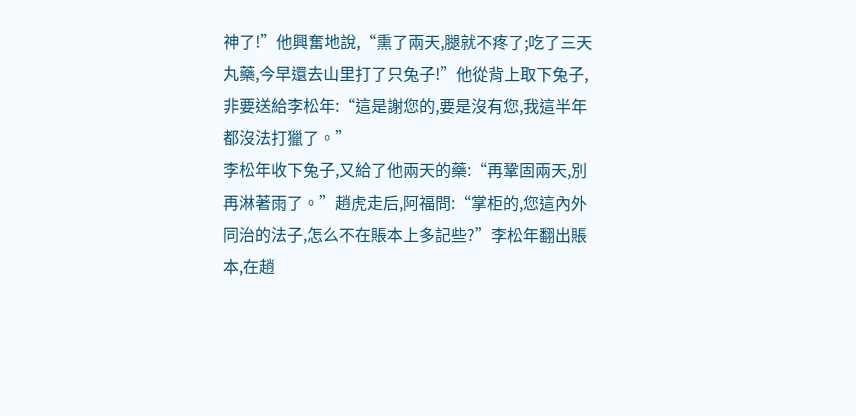神了!”他興奮地說,“熏了兩天,腿就不疼了;吃了三天丸藥,今早還去山里打了只兔子!”他從背上取下兔子,非要送給李松年:“這是謝您的,要是沒有您,我這半年都沒法打獵了。”
李松年收下兔子,又給了他兩天的藥:“再鞏固兩天,別再淋著雨了。”趙虎走后,阿福問:“掌柜的,您這內外同治的法子,怎么不在賬本上多記些?”李松年翻出賬本,在趙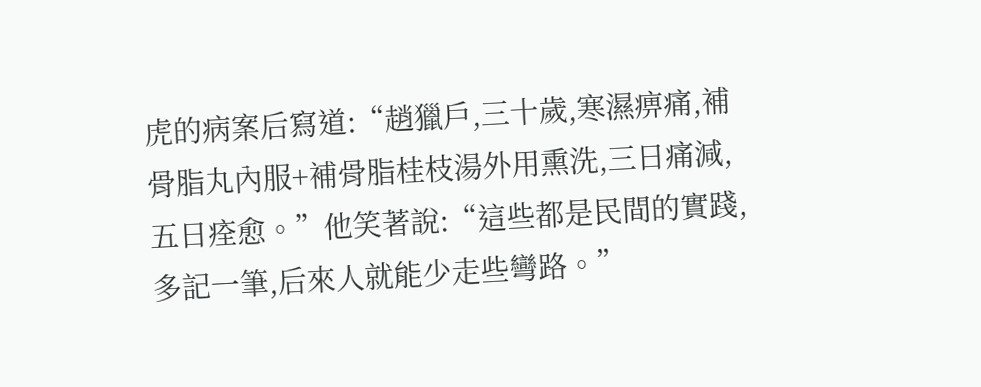虎的病案后寫道:“趙獵戶,三十歲,寒濕痹痛,補骨脂丸內服+補骨脂桂枝湯外用熏洗,三日痛減,五日痊愈。”他笑著說:“這些都是民間的實踐,多記一筆,后來人就能少走些彎路。”